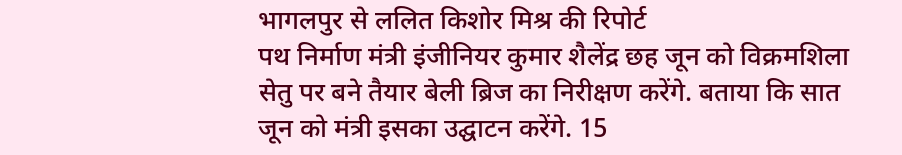भागलपुर से ललित किशोर मिश्र की रिपोर्ट
पथ निर्माण मंत्री इंजीनियर कुमार शैलेंद्र छह जून को विक्रमशिला सेतु पर बने तैयार बेली ब्रिज का निरीक्षण करेंगे. बताया कि सात जून को मंत्री इसका उद्घाटन करेंगे. 15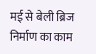मई से बेली ब्रिज निर्माण का काम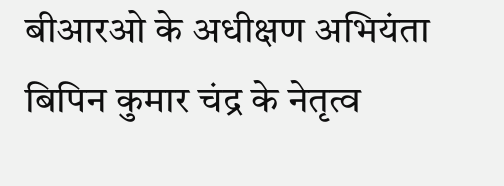बीआरओ के अधीक्षण अभियंता बिपिन कुमार चंद्र के नेतृत्व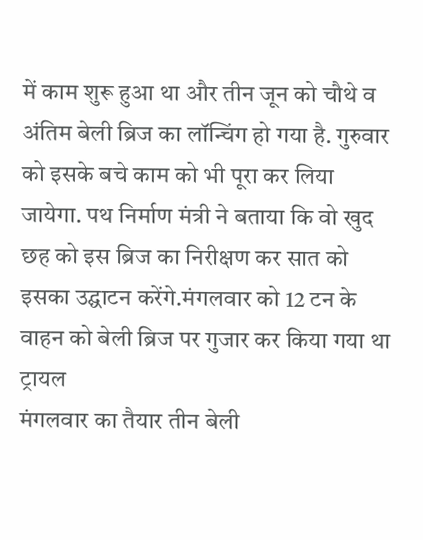में काम शुरू हुआ था और तीन जून को चौथे व अंतिम बेली ब्रिज का लॉन्चिंग हो गया है. गुरुवार को इसके बचे काम को भी पूरा कर लिया जायेगा. पथ निर्माण मंत्री ने बताया कि वो खुद छह को इस ब्रिज का निरीक्षण कर सात को इसका उद्घाटन करेंगे.मंगलवार को 12 टन के वाहन को बेली ब्रिज पर गुजार कर किया गया था ट्रायल
मंगलवार का तैयार तीन बेली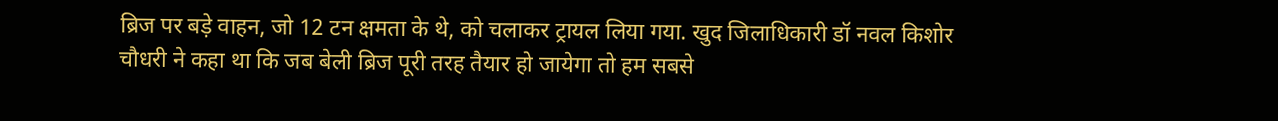ब्रिज पर बड़े वाहन, जो 12 टन क्षमता के थे, को चलाकर ट्रायल लिया गया. खुद जिलाधिकारी डॉ नवल किशोर चौधरी ने कहा था कि जब बेली ब्रिज पूरी तरह तैयार हो जायेगा तो हम सबसे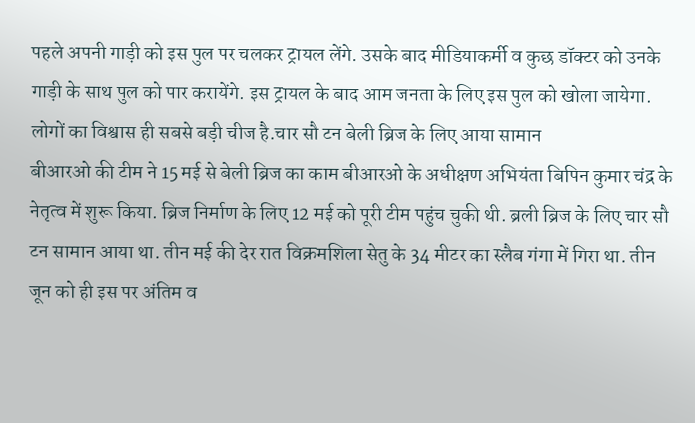पहले अपनी गाड़ी को इस पुल पर चलकर ट्रायल लेंगे. उसके बाद मीडियाकर्मी व कुछ डॉक्टर को उनके गाड़ी के साथ पुल को पार करायेंगे. इस ट्रायल के बाद आम जनता के लिए इस पुल को खोला जायेगा. लोगों का विश्वास ही सबसे बड़ी चीज है.चार सौ टन बेली ब्रिज के लिए आया सामान
बीआरओ की टीम ने 15 मई से बेली ब्रिज का काम बीआरओ के अधीक्षण अभियंता बिपिन कुमार चंद्र के नेतृत्व में शुरू किया. ब्रिज निर्माण के लिए 12 मई को पूरी टीम पहुंच चुकी थी. ब्रली ब्रिज के लिए चार सौ टन सामान आया था. तीन मई की देर रात विक्रमशिला सेतु के 34 मीटर का स्लैब गंगा में गिरा था. तीन जून को ही इस पर अंतिम व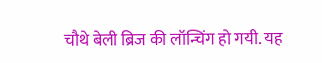चौथे बेली ब्रिज की लॉन्चिंग हो गयी. यह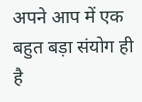अपने आप में एक बहुत बड़ा संयोग ही है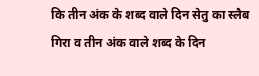कि तीन अंक के शब्द वाले दिन सेतु का स्लैब गिरा व तीन अंक वाले शब्द के दिन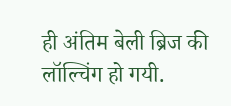ही अंतिम बेली ब्रिज की लॉल्चिंग हो गयी.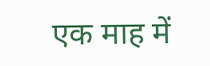एक माह में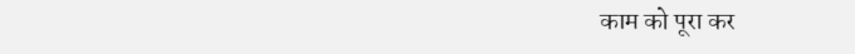काम को पूरा कर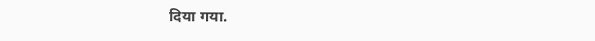दिया गया.